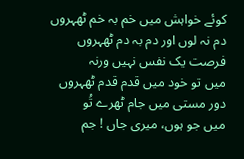کوئے خواہش میں خم بہ خم ٹھہروں
دم نہ لوں اور دم بہ دم ٹھہروں
فرصت یک نفس نہیں ورنہ
میں تو خود میں قدم قدم ٹھہروں
دور مستی میں جام ٹھرے تُو
میں جو ہوں، میری جاں ! جم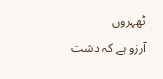ٹھہروں
آرزو ہے کہ دشت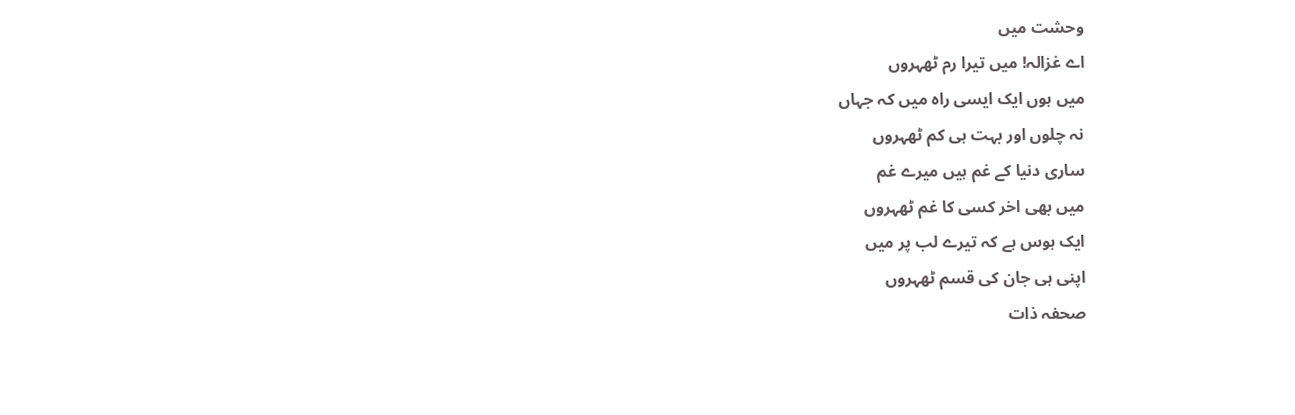وحشت میں
اے غزالہ! میں تیرا رم ٹھہروں
میں ہوں ایک ایسی راہ میں کہ جہاں
نہ چلوں اور بہت ہی کم ٹھہروں
ساری دنیا کے غم ہیں میرے غم
میں بھی اخر کسی کا غم ٹھہروں
ایک ہوس ہے کہ تیرے لب پر میں
اپنی ہی جان کی قسم ٹھہروں
صحفہ ذات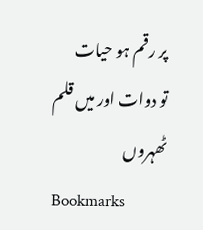پر رقم ہو حیات
تو دوات اور میں قلم ٹھہروں
Bookmarks